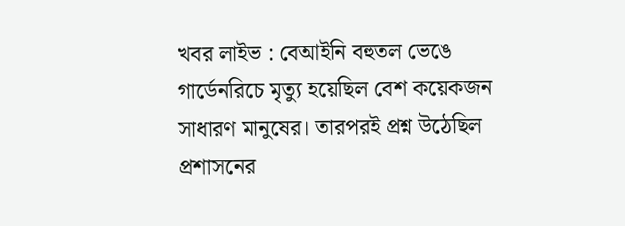খবর লাইভ : বেআইনি বহুতল ভেঙে গার্ডেনরিচে মৃত্যু হয়েছিল বেশ কয়েকজন সাধারণ মানুষের। তারপরই প্রশ্ন উঠেছিল প্রশাসনের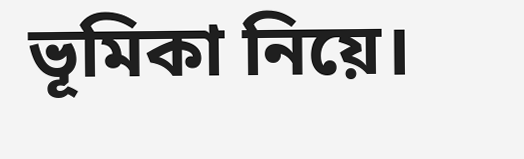ভূমিকা নিয়ে।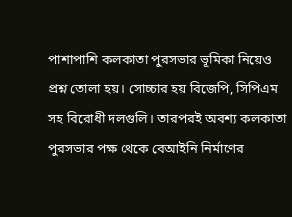পাশাপাশি কলকাতা পুরসভার ভূমিকা নিয়েও প্রশ্ন তোলা হয়। সোচ্চার হয় বিজেপি, সিপিএম সহ বিরোধী দলগুলি। তারপরই অবশ্য কলকাতা পুরসভার পক্ষ থেকে বেআইনি নির্মাণের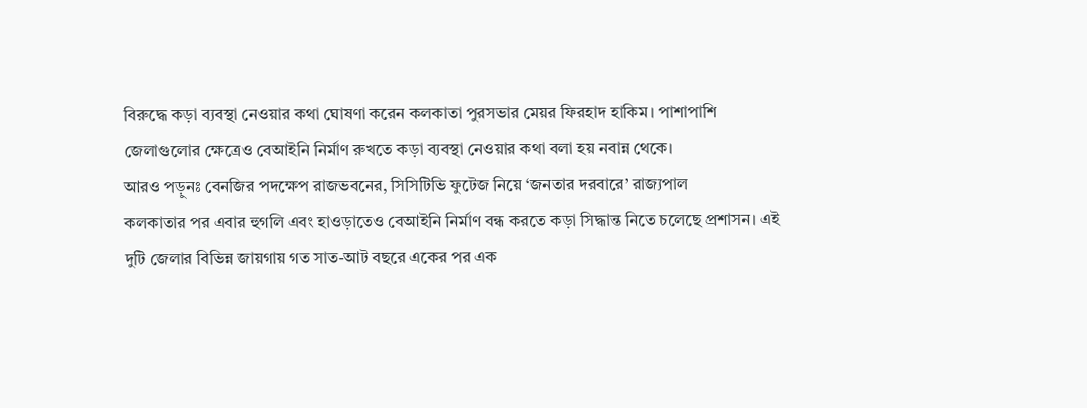বিরুদ্ধে কড়া ব্যবস্থা নেওয়ার কথা ঘোষণা করেন কলকাতা পুরসভার মেয়র ফিরহাদ হাকিম। পাশাপাশি জেলাগুলোর ক্ষেত্রেও বেআইনি নির্মাণ রুখতে কড়া ব্যবস্থা নেওয়ার কথা বলা হয় নবান্ন থেকে।
আরও পড়ুনঃ বেনজির পদক্ষেপ রাজভবনের, সিসিটিভি ফুটেজ নিয়ে ‘জনতার দরবারে’ রাজ্যপাল
কলকাতার পর এবার হুগলি এবং হাওড়াতেও বেআইনি নির্মাণ বন্ধ করতে কড়া সিদ্ধান্ত নিতে চলেছে প্রশাসন। এই দুটি জেলার বিভিন্ন জায়গায় গত সাত-আট বছরে একের পর এক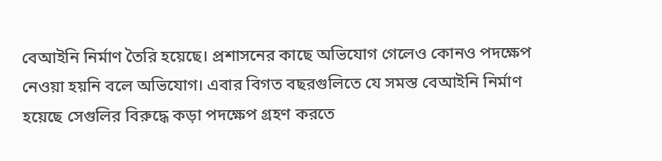বেআইনি নির্মাণ তৈরি হয়েছে। প্রশাসনের কাছে অভিযোগ গেলেও কোনও পদক্ষেপ নেওয়া হয়নি বলে অভিযোগ। এবার বিগত বছরগুলিতে যে সমস্ত বেআইনি নির্মাণ হয়েছে সেগুলির বিরুদ্ধে কড়া পদক্ষেপ গ্রহণ করতে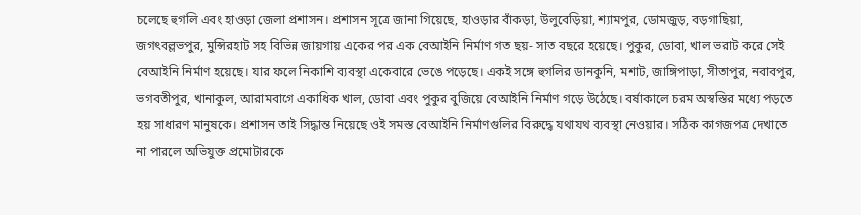চলেছে হুগলি এবং হাওড়া জেলা প্রশাসন। প্রশাসন সূত্রে জানা গিয়েছে, হাওড়ার বাঁকড়া, উলুবেড়িয়া, শ্যামপুর, ডোমজুড়, বড়গাছিয়া, জগৎবল্লভপুর, মুন্সিরহাট সহ বিভিন্ন জায়গায় একের পর এক বেআইনি নির্মাণ গত ছয়- সাত বছরে হয়েছে। পুকুর, ডোবা, খাল ভরাট করে সেই বেআইনি নির্মাণ হয়েছে। যার ফলে নিকাশি ব্যবস্থা একেবারে ভেঙে পড়েছে। একই সঙ্গে হুগলির ডানকুনি, মশাট, জাঙ্গিপাড়া, সীতাপুর, নবাবপুর, ভগবতীপুর, খানাকুল, আরামবাগে একাধিক খাল, ডোবা এবং পুকুর বুজিয়ে বেআইনি নির্মাণ গড়ে উঠেছে। বর্ষাকালে চরম অস্বস্তির মধ্যে পড়তে হয় সাধারণ মানুষকে। প্রশাসন তাই সিদ্ধান্ত নিয়েছে ওই সমস্ত বেআইনি নির্মাণগুলির বিরুদ্ধে যথাযথ ব্যবস্থা নেওয়ার। সঠিক কাগজপত্র দেখাতে না পারলে অভিযুক্ত প্রমোটারকে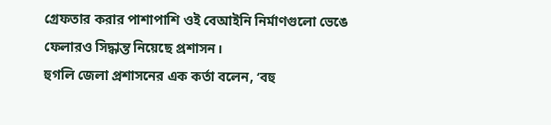গ্রেফতার করার পাশাপাশি ওই বেআইনি নির্মাণগুলো ভেঙে ফেলারও সিদ্ধান্ত নিয়েছে প্রশাসন।
হুগলি জেলা প্রশাসনের এক কর্তা বলেন, ‘বহু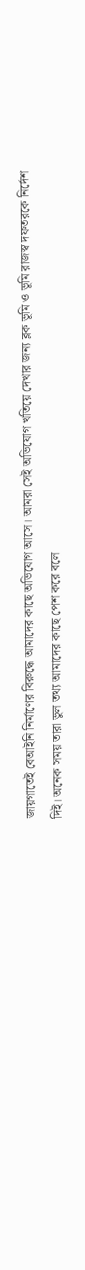জায়গাতেই বেআইনি নির্মাণের বিরুদ্ধে আমাদের কাছে অভিযোগ আসে। আমরা সেই অভিযোগ খতিয়ে দেখার জন্য ব্লক ভূমি ও ভূমি রাজস্ব দফতরকে নির্দেশ দিই। অনেক সময় তারা ভুল তথ্য আমাদের কাছে পেশ করে বলে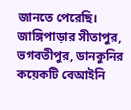জানতে পেরেছি। জাঙ্গিপাড়ার সীতাপুর, ভগবতীপুর, ডানকুনির কয়েকটি বেআইনি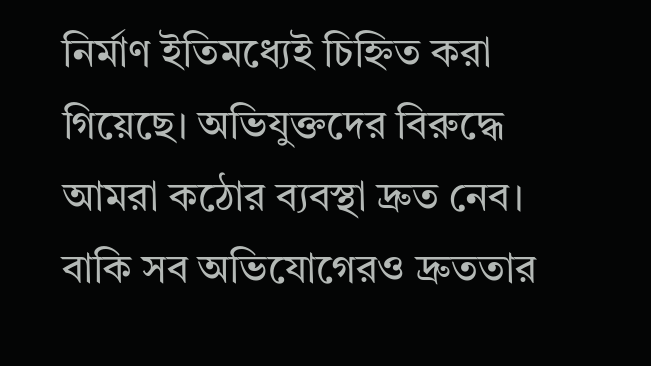নির্মাণ ইতিমধ্যেই চিহ্নিত করা গিয়েছে। অভিযুক্তদের বিরুদ্ধে আমরা কঠোর ব্যবস্থা দ্রুত নেব। বাকি সব অভিযোগেরও দ্রুততার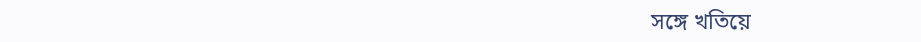সঙ্গে খতিয়ে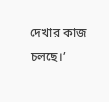দেখার কাজ চলছে।’